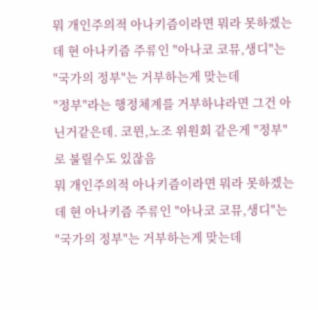뭐 개인주의적 아나키즘이라면 뭐라 못하겠는데 현 아나키즘 주류인 "아나코 코뮤,생디"는 "국가의 정부"는 거부하는게 맞는데
"정부"라는 행정체계를 거부하냐라면 그건 아닌거같은데. 코뮌,노조 위원회 같은게 "정부"로 불릴수도 있잖음
뭐 개인주의적 아나키즘이라면 뭐라 못하겠는데 현 아나키즘 주류인 "아나코 코뮤,생디"는 "국가의 정부"는 거부하는게 맞는데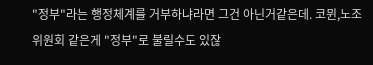"정부"라는 행정체계를 거부하냐라면 그건 아닌거같은데. 코뮌,노조 위원회 같은게 "정부"로 불릴수도 있잖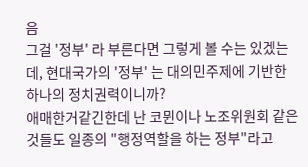음
그걸 '정부' 라 부른다면 그렇게 볼 수는 있겠는데, 현대국가의 '정부' 는 대의민주제에 기반한 하나의 정치권력이니까?
애매한거같긴한데 난 코뮌이나 노조위원회 같은 것들도 일종의 "행정역할을 하는 정부"라고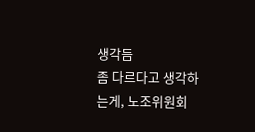생각듬
좀 다르다고 생각하는게, 노조위원회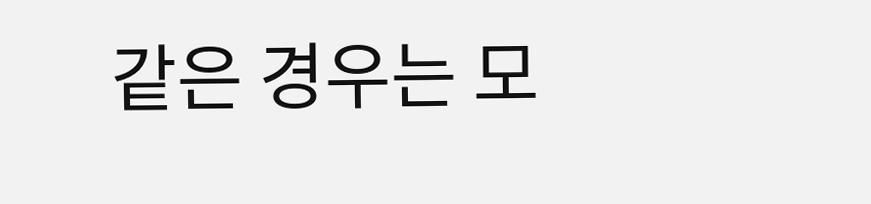같은 경우는 모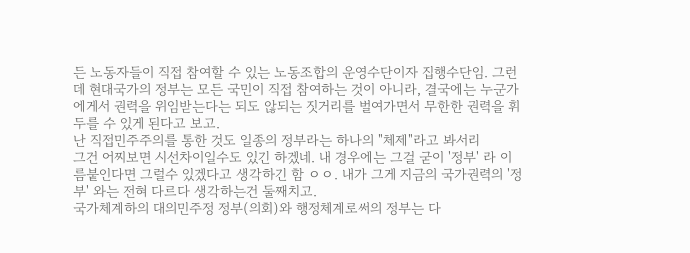든 노동자들이 직접 참여할 수 있는 노동조합의 운영수단이자 집행수단임. 그런데 현대국가의 정부는 모든 국민이 직접 참여하는 것이 아니라, 결국에는 누군가에게서 권력을 위임받는다는 되도 않되는 짓거리를 벌여가면서 무한한 권력을 휘두를 수 있게 된다고 보고.
난 직접민주주의를 통한 것도 일종의 정부라는 하나의 "체제"라고 봐서리
그건 어찌보면 시선차이일수도 있긴 하겠네. 내 경우에는 그걸 굳이 '정부' 라 이름붙인다면 그럴수 있겠다고 생각하긴 함 ㅇㅇ. 내가 그게 지금의 국가권력의 '정부' 와는 전혀 다르다 생각하는건 둘째치고.
국가체계하의 대의민주정 정부(의회)와 행정체계로써의 정부는 다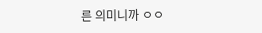른 의미니까 ㅇㅇ